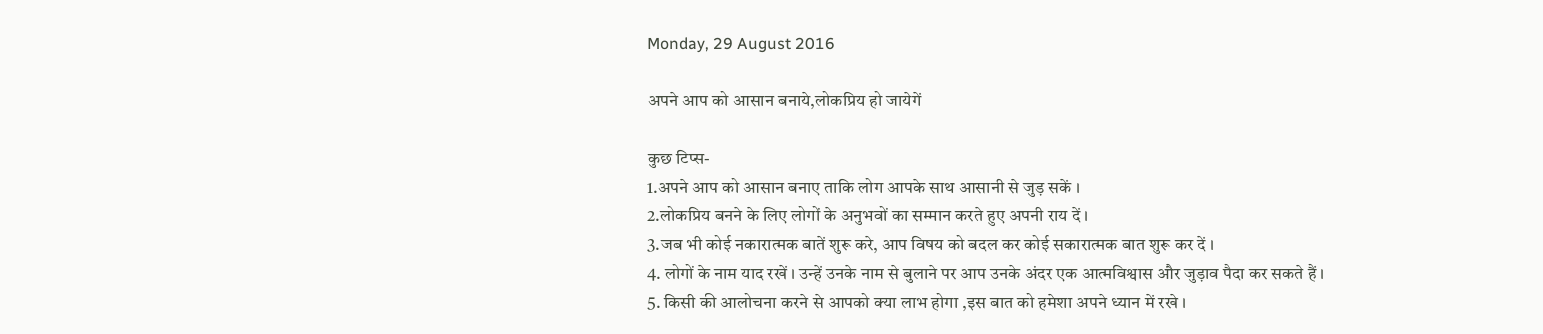Monday, 29 August 2016

अपने आप को आसान बनाये,लोकप्रिय हो जायेगें

कुछ टिप्स-
1.अपने आप को आसान बनाए ताकि लोग आपके साथ आसानी से जुड़ सकें ।
2.लोकप्रिय बनने के लिए लोगों के अनुभवों का सम्मान करते हुए अपनी राय दें ।
3.जब भी कोई नकारात्मक बातें शुरू करे, आप विषय को बदल कर कोई सकारात्मक बात शुरू कर दें ।
4. लोगों के नाम याद रखें । उन्हें उनके नाम से बुलाने पर आप उनके अंदर एक आत्मविश्वास और जुड़ाव पैदा कर सकते हैं ।
5. किसी की आलोचना करने से आपको क्या लाभ होगा ,इस बात को हमेशा अपने ध्यान में रखे ।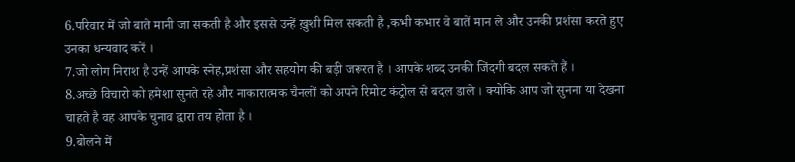6.परिवार में जो बाते मानी जा सकती है और इससे उन्हें ख़ुशी मिल सकती है ,कभी कभार वे बातें मान ले और उनकी प्रशंसा करते हुए उनका धन्यवाद करें ।
7.जो लोग निराश है उन्हें आपके स्नेह,प्रशंसा और सहयोग की बड़ी जरूरत है । आपके शब्द उनकी जिंदगी बदल सकते हैं ।
8.अच्छे विचारो को हमेशा सुनते रहे और नाकारात्मक चैनलों को अपने रिमोट कंट्रोल से बदल डाले । क्योकि आप जो सुनना या देखना चाहते है वह आपके चुनाव द्वारा तय होता है ।
9.बोलने में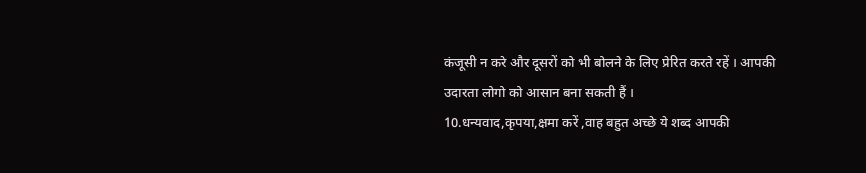कंजूसी न करे और दूसरों को भी बोलने के लिए प्रेरित करते रहें । आपकी उदारता लोगो को आसान बना सकती हैं ।
10.धन्यवाद,कृपया,क्षमा करें ,वाह बहुत अच्छे ये शब्द आपकी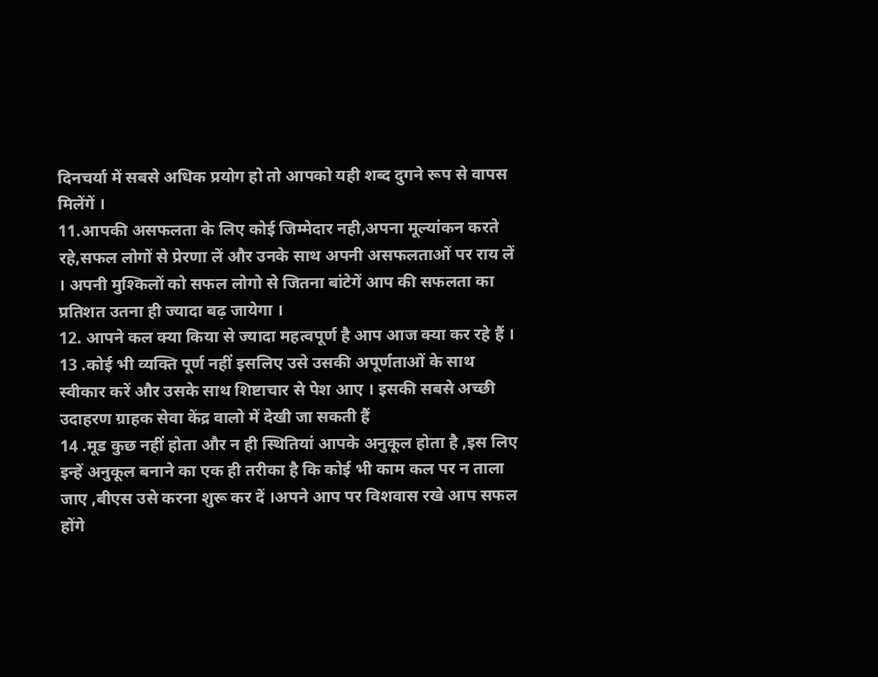दिनचर्या में सबसे अधिक प्रयोग हो तो आपको यही शब्द दुगने रूप से वापस मिलेंगें ।
11.आपकी असफलता के लिए कोई जिम्मेदार नही,अपना मूल्यांकन करते रहे,सफल लोगों से प्रेरणा लें और उनके साथ अपनी असफलताओं पर राय लें । अपनी मुश्किलों को सफल लोगो से जितना बांटेगें आप की सफलता का प्रतिशत उतना ही ज्यादा बढ़ जायेगा ।
12. आपने कल क्या किया से ज्यादा महत्वपूर्ण है आप आज क्या कर रहे हैं ।
13 .कोई भी व्यक्ति पूर्ण नहीं इसलिए उसे उसकी अपूर्णताओं के साथ स्वीकार करें और उसके साथ शिष्टाचार से पेश आए । इसकी सबसे अच्छी उदाहरण ग्राहक सेवा केंद्र वालो में देखी जा सकती हैं
14 .मूड कुछ नहीं होता और न ही स्थितियां आपके अनुकूल होता है ,इस लिए इन्हें अनुकूल बनाने का एक ही तरीका है कि कोई भी काम कल पर न ताला जाए ,बीएस उसे करना शुरू कर दें ।अपने आप पर विशवास रखे आप सफल होंगे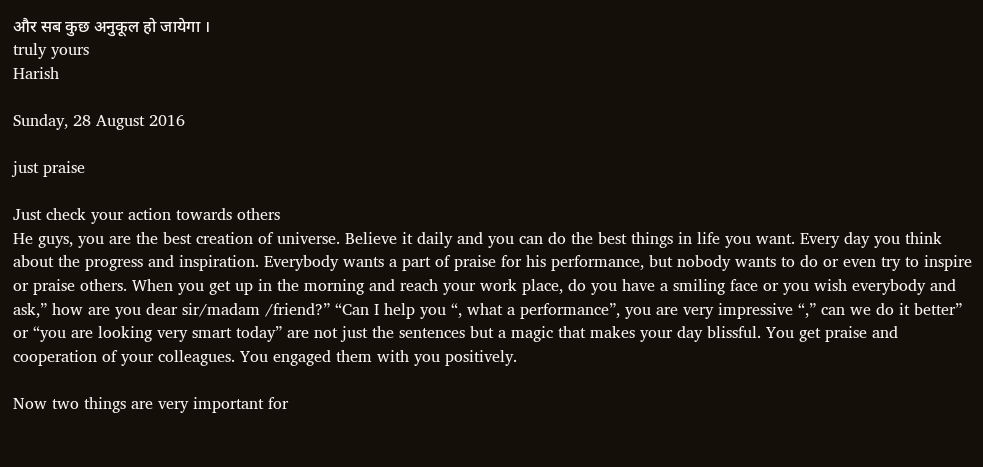और सब कुछ अनुकूल हो जायेगा ।
truly yours
Harish

Sunday, 28 August 2016

just praise

Just check your action towards others
He guys, you are the best creation of universe. Believe it daily and you can do the best things in life you want. Every day you think about the progress and inspiration. Everybody wants a part of praise for his performance, but nobody wants to do or even try to inspire or praise others. When you get up in the morning and reach your work place, do you have a smiling face or you wish everybody and ask,” how are you dear sir/madam /friend?” “Can I help you “, what a performance”, you are very impressive “,” can we do it better” or “you are looking very smart today” are not just the sentences but a magic that makes your day blissful. You get praise and cooperation of your colleagues. You engaged them with you positively.

Now two things are very important for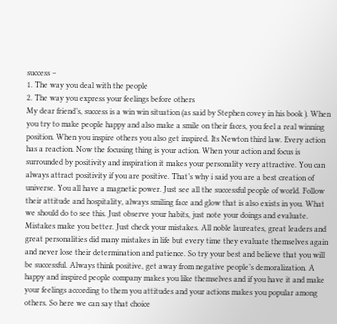success –
1. The way you deal with the people
2. The way you express your feelings before others
My dear friend’s, success is a win win situation (as said by Stephen covey in his book ). When you try to make people happy and also make a smile on their faces, you feel a real winning position. When you inspire others you also get inspired. Its Newton third law. Every action has a reaction. Now the focusing thing is your action. When your action and focus is surrounded by positivity and inspiration it makes your personality very attractive. You can always attract positivity if you are positive. That’s why i said you are a best creation of universe. You all have a magnetic power. Just see all the successful people of world. Follow their attitude and hospitality, always smiling face and glow that is also exists in you. What we should do to see this. Just observe your habits, just note your doings and evaluate. Mistakes make you better. Just check your mistakes. All noble laureates, great leaders and great personalities did many mistakes in life but every time they evaluate themselves again and never lose their determination and patience. So try your best and believe that you will be successful. Always think positive, get away from negative people’s demoralization. A happy and inspired people company makes you like themselves and if you have it and make your feelings according to them you attitudes and your actions makes you popular among others. So here we can say that choice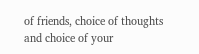of friends, choice of thoughts and choice of your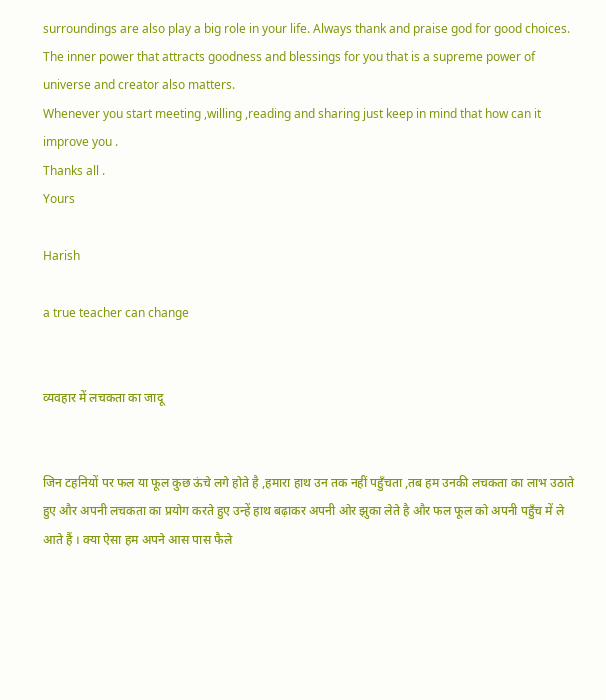surroundings are also play a big role in your life. Always thank and praise god for good choices. The inner power that attracts goodness and blessings for you that is a supreme power of universe and creator also matters.
Whenever you start meeting ,willing ,reading and sharing just keep in mind that how can it improve you .
Thanks all .
Yours

Harish

a true teacher can change


व्यवहार में लचकता का जादू


जिन टहनियों पर फल या फूल कुछ ऊंचे लगे होते है ,हमारा हाथ उन तक नहीं पहुँचता ,तब हम उनकी लचकता का लाभ उठाते हुए और अपनी लचकता का प्रयोग करते हुए उन्हें हाथ बढ़ाकर अपनी ओर झुका लेते है और फल फूल को अपनी पहुँच में ले आते हैं । क्या ऐसा हम अपने आस पास फैले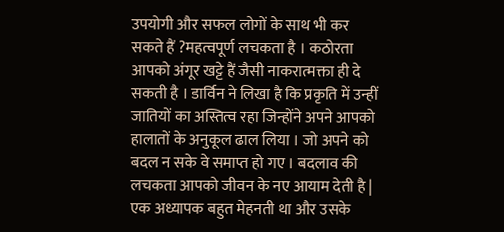उपयोगी और सफल लोगों के साथ भी कर सकते हैं ?महत्वपूर्ण लचकता है । कठोरता आपको अंगूर खट्टे हैं जैसी नाकरात्मक्ता ही दे सकती है । डार्विन ने लिखा है कि प्रकृति में उन्हीं जातियों का अस्तित्व रहा जिन्होंने अपने आपको हालातों के अनुकूल ढाल लिया । जो अपने को बदल न सके वे समाप्त हो गए । बदलाव की लचकता आपको जीवन के नए आयाम देती है |
एक अध्यापक बहुत मेहनती था और उसके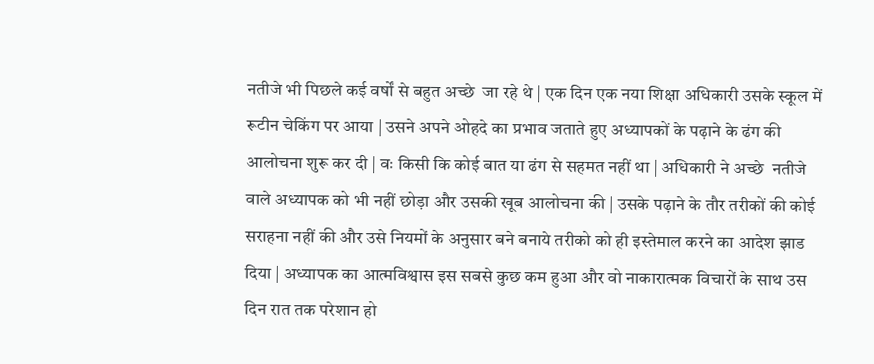नतीजे भी पिछले कई वर्षों से बहुत अच्छे  जा रहे थे | एक दिन एक नया शिक्षा अधिकारी उसके स्कूल में रूटीन चेकिंग पर आया | उसने अपने ओहदे का प्रभाव जताते हुए अध्यापकों के पढ़ाने के ढंग की आलोचना शुरू कर दी | वः किसी कि कोई बात या ढंग से सहमत नहीं था | अधिकारी ने अच्छे  नतीजे वाले अध्यापक को भी नहीं छोड़ा और उसकी खूब आलोचना की | उसके पढ़ाने के तौर तरीकों की कोई सराहना नहीं की और उसे नियमों के अनुसार बने बनाये तरीको को ही इस्तेमाल करने का आदेश झाड दिया | अध्यापक का आत्मविश्वास इस सबसे कुछ कम हुआ और वो नाकारात्मक विचारों के साथ उस दिन रात तक परेशान हो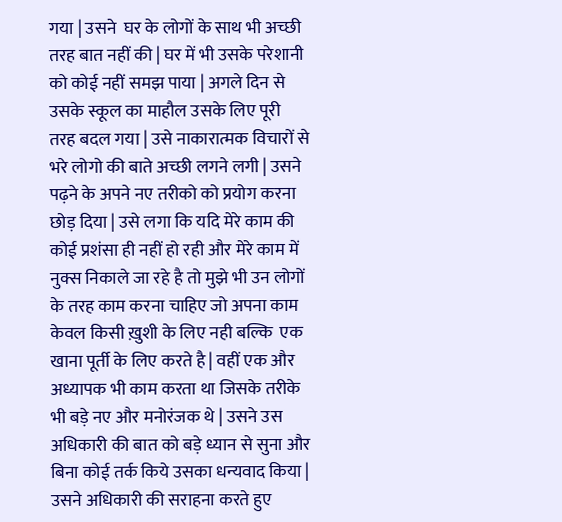गया | उसने  घर के लोगों के साथ भी अच्छी तरह बात नहीं की | घर में भी उसके परेशानी को कोई नहीं समझ पाया | अगले दिन से उसके स्कूल का माहौल उसके लिए पूरी तरह बदल गया | उसे नाकारात्मक विचारों से भरे लोगो की बाते अच्छी लगने लगी | उसने पढ़ने के अपने नए तरीको को प्रयोग करना छोड़ दिया | उसे लगा कि यदि मेरे काम की कोई प्रशंसा ही नहीं हो रही और मेरे काम में नुक्स निकाले जा रहे है तो मुझे भी उन लोगों के तरह काम करना चाहिए जो अपना काम केवल किसी ख़ुशी के लिए नही बल्कि  एक खाना पूर्ती के लिए करते है | वहीं एक और अध्यापक भी काम करता था जिसके तरीके भी बड़े नए और मनोरंजक थे | उसने उस अधिकारी की बात को बड़े ध्यान से सुना और बिना कोई तर्क किये उसका धन्यवाद किया | उसने अधिकारी की सराहना करते हुए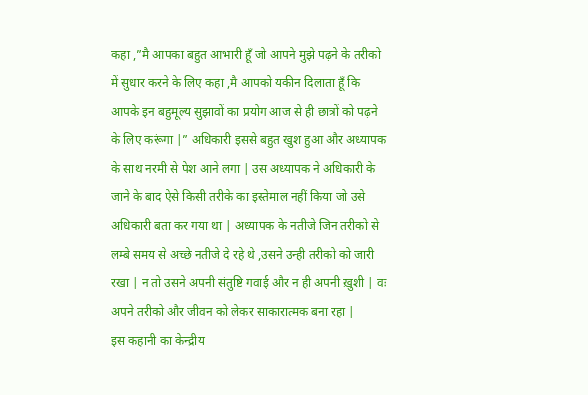कहा ,”मै आपका बहुत आभारी हूँ जो आपने मुझे पढ़ने के तरीको में सुधार करने के लिए कहा ,मै आपको यकीन दिलाता हूँ कि आपके इन बहुमूल्य सुझावों का प्रयोग आज से ही छात्रों को पढ़ने के लिए करूंगा |” अधिकारी इससे बहुत खुश हुआ और अध्यापक के साथ नरमी से पेश आने लगा | उस अध्यापक ने अधिकारी के जाने के बाद ऐसे किसी तरीके का इस्तेमाल नहीं किया जो उसे अधिकारी बता कर गया था | अध्यापक के नतीजे जिन तरीको से लम्बे समय से अच्छे नतीजे दे रहे थे ,उसने उन्ही तरीको को जारी रखा | न तो उसने अपनी संतुष्टि गवाई और न ही अपनी ख़ुशी | वः अपने तरीको और जीवन को लेकर साकारात्मक बना रहा |
इस कहानी का केन्द्रीय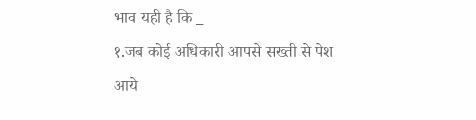भाव यही है कि _
१.जब कोई अधिकारी आपसे सख्ती से पेश आये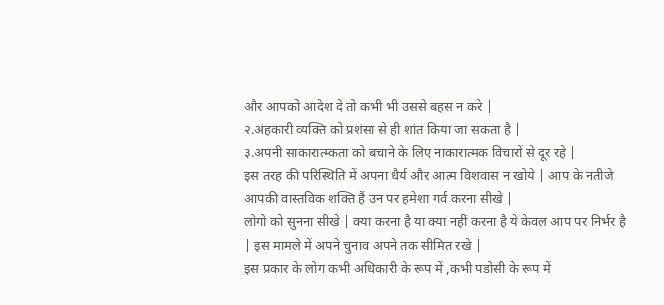और आपको आदेश दे तो कभी भी उससे बहस न करे |
२.अंहकारी व्यक्ति को प्रशंसा से ही शांत किया जा सकता है |
३.अपनी साकारात्म्कता को बचाने के लिए नाकारात्मक विचारों से दूर रहे |
इस तरह की परिस्थिति में अपना धैर्य और आत्म विशवास न खोये | आप के नतीजे आपकी वास्तविक शक्ति हैं उन पर हमेशा गर्व करना सीखे |
लोगो को सुनना सीखे | क्या करना है या क्या नहीं करना है ये केवल आप पर निर्भर है | इस मामले में अपने चुनाव अपने तक सीमित रखे |
इस प्रकार के लोग कभी अधिकारी के रूप में ,कभी पडोसी के रूप में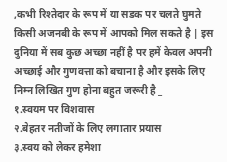,कभी रिश्तेदार के रूप में या सडक पर चलते घुमते किसी अजनबी के रूप में आपको मिल सकते है | इस दुनिया में सब कुछ अच्छा नहीं है पर हमें केवल अपनी अच्छाई और गुणवत्ता को बचाना है और इसके लिए निम्न लिखित गुण होना बहुत जरूरी है _
१.स्वयम पर विशवास
२.बेहतर नतीजों के लिए लगातार प्रयास
३.स्वय को लेकर हमेशा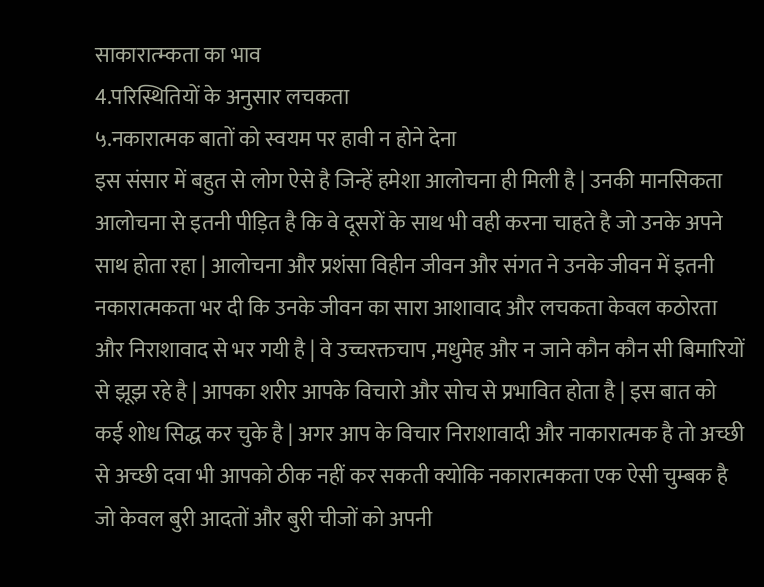साकारात्म्कता का भाव
4.परिस्थितियों के अनुसार लचकता
५.नकारात्मक बातों को स्वयम पर हावी न होने देना
इस संसार में बहुत से लोग ऐसे है जिन्हें हमेशा आलोचना ही मिली है | उनकी मानसिकता आलोचना से इतनी पीड़ित है कि वे दूसरों के साथ भी वही करना चाहते है जो उनके अपने साथ होता रहा | आलोचना और प्रशंसा विहीन जीवन और संगत ने उनके जीवन में इतनी नकारात्मकता भर दी कि उनके जीवन का सारा आशावाद और लचकता केवल कठोरता और निराशावाद से भर गयी है | वे उच्चरक्तचाप ,मधुमेह और न जाने कौन कौन सी बिमारियों से झूझ रहे है | आपका शरीर आपके विचारो और सोच से प्रभावित होता है | इस बात को कई शोध सिद्ध कर चुके है | अगर आप के विचार निराशावादी और नाकारात्मक है तो अच्छी से अच्छी दवा भी आपको ठीक नहीं कर सकती क्योकि नकारात्मकता एक ऐसी चुम्बक है जो केवल बुरी आदतों और बुरी चीजों को अपनी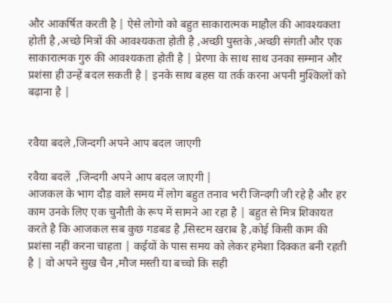और आकर्षित करती है | ऐसे लोगो को बहुत साकारात्मक माहौल की आवश्यकता होती है ,अच्छे मित्रों की आवश्यकता होती है ,अच्छी पुस्तके ,अच्छी संगती और एक साकारात्मक गुरु की आवश्यकता होती है | प्रेरणा के साथ साथ उनका सम्मान और प्रशंसा ही उन्हें बदल सकती है | इनके साथ बहस या तर्क करना अपनी मुश्किलों को बढ़ाना है |


रवैया बदले ,जिन्दगी अपने आप बदल जाएगी

रवैया बदलें  ,जिन्दगी अपने आप बदल जाएगी |
आजकल के भाग दौड़ वाले समय में लोग बहुत तनाव भरी जिन्दगी जी रहे है और हर काम उनके लिए एक चुनौती के रूप में सामने आ रहा है | बहुत से मित्र शिकायत करते है कि आजकल सब कुछ गडबड है ,सिस्टम खराब है ,कोई किसी काम की प्रशंसा नहीं करना चाहता | कईयों के पास समय को लेकर हमेशा दिक्कत बनी रहती है | वो अपने सुख चैन ,मौज मस्ती या बच्चो कि सही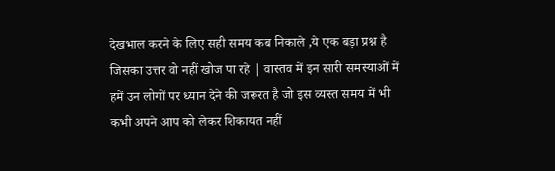देखभाल करने के लिए सही समय कब निकाले ,ये एक बड़ा प्रश्न है जिसका उत्तर वो नहीं खोज पा रहे | वास्तव में इन सारी समस्याओं में हमें उन लोगों पर ध्यान देने की जरूरत है जो इस व्यस्त समय में भी कभी अपने आप को लेकर शिकायत नहीं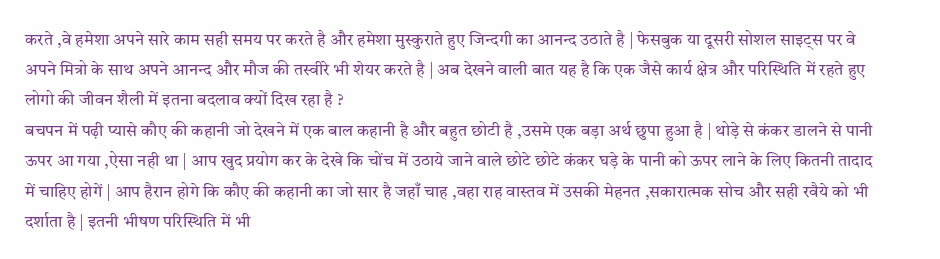करते ,वे हमेशा अपने सारे काम सही समय पर करते है और हमेशा मुस्कुराते हुए जिन्दगी का आनन्द उठाते है | फेसबुक या दूसरी सोशल साइट्स पर वे अपने मित्रो के साथ अपने आनन्द और मौज की तस्वीरे भी शेयर करते है | अब देखने वाली बात यह है कि एक जैसे कार्य क्षेत्र और परिस्थिति में रहते हुए लोगो की जीवन शैली में इतना बदलाव क्यों दिख रहा है ?
बचपन में पढ़ी प्यासे कौए की कहानी जो देखने में एक बाल कहानी है और बहुत छोटी है ,उसमे एक बड़ा अर्थ छुपा हुआ है | थोड़े से कंकर डालने से पानी ऊपर आ गया ,ऐसा नही था | आप खुद प्रयोग कर के देखे कि चोंच में उठाये जाने वाले छोटे छोटे कंकर घड़े के पानी को ऊपर लाने के लिए कितनी तादाद में चाहिए होगें | आप हैरान होगे कि कौए की कहानी का जो सार है जहाँ चाह ,वहा राह वास्तव में उसकी मेहनत ,सकारात्मक सोच और सही रवैये को भी दर्शाता है | इतनी भीषण परिस्थिति में भी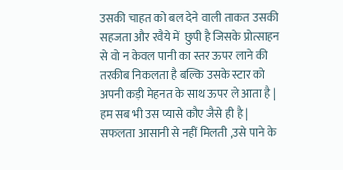उसकी चाहत को बल देने वाली ताकत उसकी सहजता और रवैये में  छुपी है जिसके प्रोत्साहन से वो न केवल पानी का स्तर ऊपर लाने की तरकीब निकलता है बल्कि उसके स्टार को अपनी कड़ी मेहनत के साथ ऊपर ले आता है | हम सब भी उस प्यासे कौए जैसे ही है | सफलता आसानी से नहीं मिलती ,उसे पाने के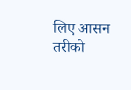लिए आसन तरीको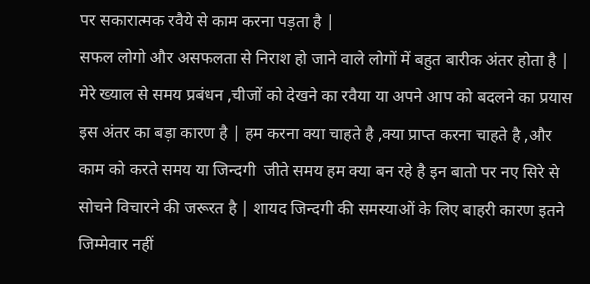पर सकारात्मक रवैये से काम करना पड़ता है |
सफल लोगो और असफलता से निराश हो जाने वाले लोगों में बहुत बारीक अंतर होता है | मेरे ख्याल से समय प्रबंधन ,चीजों को देखने का रवैया या अपने आप को बदलने का प्रयास इस अंतर का बड़ा कारण है | हम करना क्या चाहते है ,क्या प्राप्त करना चाहते है ,और काम को करते समय या जिन्दगी  जीते समय हम क्या बन रहे है इन बातो पर नए सिरे से सोचने विचारने की जरूरत है | शायद जिन्दगी की समस्याओं के लिए बाहरी कारण इतने जिम्मेवार नहीं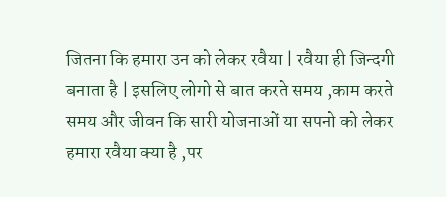जितना कि हमारा उन को लेकर रवैया | रवैया ही जिन्दगी बनाता है | इसलिए लोगो से बात करते समय ,काम करते समय और जीवन कि सारी योजनाओं या सपनो को लेकर हमारा रवैया क्या है ,पर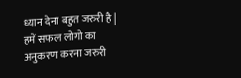ध्यान देना बहुत जरुरी है | हमें सफल लोगो का अनुकरण करना जरुरी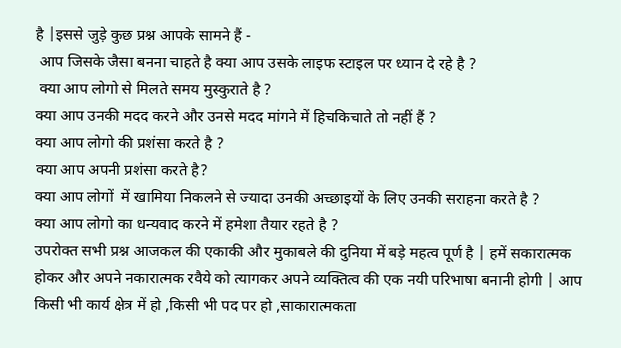है |इससे जुड़े कुछ प्रश्न आपके सामने हैं -
 आप जिसके जैसा बनना चाहते है क्या आप उसके लाइफ स्टाइल पर ध्यान दे रहे है ?
 क्या आप लोगो से मिलते समय मुस्कुराते है ?
क्या आप उनकी मदद करने और उनसे मदद मांगने में हिचकिचाते तो नहीं हैं ?
क्या आप लोगो की प्रशंसा करते है ?
क्या आप अपनी प्रशंसा करते है?
क्या आप लोगों  में खामिया निकलने से ज्यादा उनकी अच्छाइयों के लिए उनकी सराहना करते है ?
क्या आप लोगो का धन्यवाद करने में हमेशा तैयार रहते है ?
उपरोक्त सभी प्रश्न आजकल की एकाकी और मुकाबले की दुनिया में बड़े महत्व पूर्ण है | हमें सकारात्मक होकर और अपने नकारात्मक रवैये को त्यागकर अपने व्यक्तित्व की एक नयी परिभाषा बनानी होगी | आप किसी भी कार्य क्षेत्र में हो ,किसी भी पद पर हो ,साकारात्मकता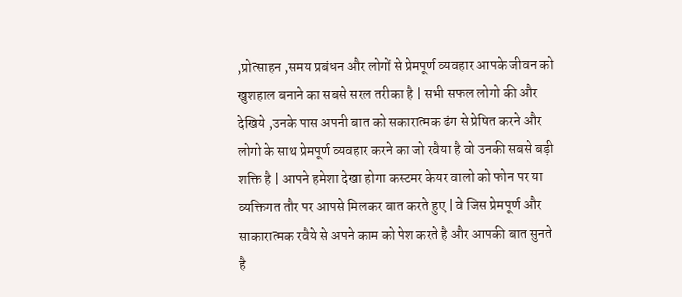,प्रोत्साहन ,समय प्रबंधन और लोगों से प्रेमपूर्ण व्यवहार आपके जीवन को खुशहाल बनाने का सबसे सरल तरीका है | सभी सफल लोगो की और देखिये ,उनके पास अपनी बात को सकारात्मक ढंग से प्रेषित करने और लोगो के साथ प्रेमपूर्ण व्यवहार करने का जो रवैया है वो उनकी सबसे बड़ी शक्ति है | आपने हमेशा देखा होगा कस्टमर केयर वालो को फोन पर या व्यक्तिगत तौर पर आपसे मिलकर बात करते हुए | वे जिस प्रेमपूर्ण और साकारात्मक रवैये से अपने काम को पेश करते है और आपकी बात सुनते है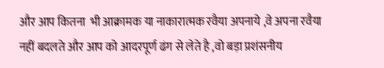और आप कितना  भी आक्रामक या नाकारात्मक रवैया अपनाये ,वे अपना रवैया नहीं बदलते और आप को आदरपूर्ण ढंग से लेते है ,वो बड़ा प्रशंसनीय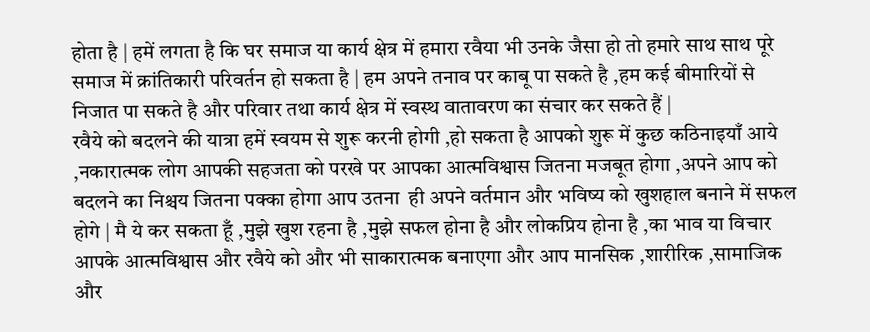होता है | हमें लगता है कि घर समाज या कार्य क्षेत्र में हमारा रवैया भी उनके जैसा हो तो हमारे साथ साथ पूरे समाज में क्रांतिकारी परिवर्तन हो सकता है | हम अपने तनाव पर काबू पा सकते है ,हम कई बीमारियों से निजात पा सकते है और परिवार तथा कार्य क्षेत्र में स्वस्थ वातावरण का संचार कर सकते हैं |
रवैये को बदलने की यात्रा हमें स्वयम से शुरू करनी होगी ,हो सकता है आपको शुरू में कुछ कठिनाइयाँ आये ,नकारात्मक लोग आपकी सहजता को परखे पर आपका आत्मविश्वास जितना मजबूत होगा ,अपने आप को बदलने का निश्चय जितना पक्का होगा आप उतना  ही अपने वर्तमान और भविष्य को खुशहाल बनाने में सफल होगे | मै ये कर सकता हूँ ,मुझे खुश रहना है ,मुझे सफल होना है और लोकप्रिय होना है ,का भाव या विचार आपके आत्मविश्वास और रवैये को और भी साकारात्मक बनाएगा और आप मानसिक ,शारीरिक ,सामाजिक और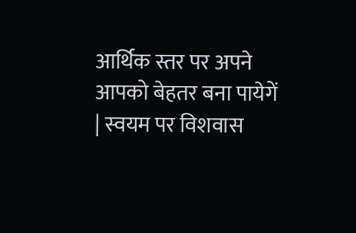आर्थिक स्तर पर अपने आपको बेहतर बना पायेगें | स्वयम पर विशवास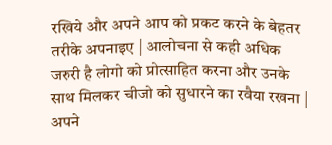रखिये और अपने आप को प्रकट करने के बेहतर तरीके अपनाइए | आलोचना से कही अधिक जरुरी है लोगो को प्रोत्साहित करना और उनके साथ मिलकर चीजो को सुधारने का रवैया रखना |
अपने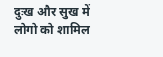दुःख और सुख में लोगो को शामिल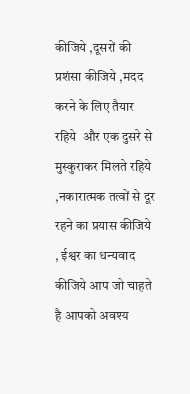कीजिये ,दूसरों की प्रशंसा कीजिये ,मदद करने के लिए तैयार रहिये  और एक दुसरे से मुस्कुराकर मिलते रहिये ,नकारात्मक तत्वों से दूर रहने का प्रयास कीजिये , ईश्वर का धन्यवाद कीजिये आप जो चाहते है आपको अवश्य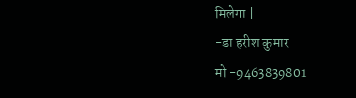मिलेगा |
-डा हरीश कुमार
मो -9463839801